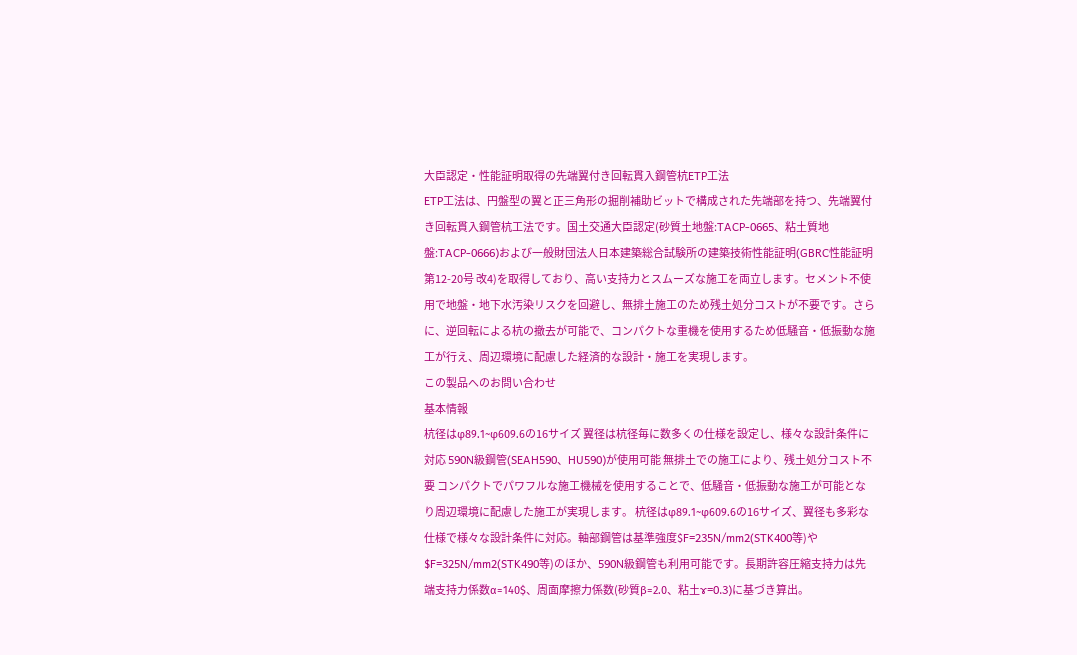大臣認定・性能証明取得の先端翼付き回転貫入鋼管杭ETP工法
ETP工法は、円盤型の翼と正三角形の掘削補助ビットで構成された先端部を持つ、先端翼付き回転貫入鋼管杭工法です。国土交通大臣認定(砂質土地盤:TACP-0665、粘土質地盤:TACP-0666)および一般財団法人日本建築総合試験所の建築技術性能証明(GBRC性能証明 第12-20号 改4)を取得しており、高い支持力とスムーズな施工を両立します。セメント不使用で地盤・地下水汚染リスクを回避し、無排土施工のため残土処分コストが不要です。さらに、逆回転による杭の撤去が可能で、コンパクトな重機を使用するため低騒音・低振動な施工が行え、周辺環境に配慮した経済的な設計・施工を実現します。
この製品へのお問い合わせ
基本情報
杭径はφ89.1~φ609.6の16サイズ 翼径は杭径毎に数多くの仕様を設定し、様々な設計条件に対応 590N級鋼管(SEAH590、HU590)が使用可能 無排土での施工により、残土処分コスト不要 コンパクトでパワフルな施工機械を使用することで、低騒音・低振動な施工が可能となり周辺環境に配慮した施工が実現します。 杭径はφ89.1~φ609.6の16サイズ、翼径も多彩な仕様で様々な設計条件に対応。軸部鋼管は基準強度$F=235N/mm2(STK400等)や$F=325N/mm2(STK490等)のほか、590N級鋼管も利用可能です。長期許容圧縮支持力は先端支持力係数α=140$、周面摩擦力係数(砂質β=2.0、粘土ɤ=0.3)に基づき算出。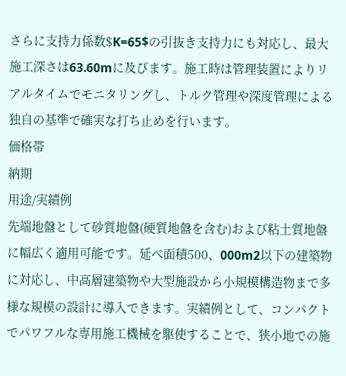さらに支持力係数$K=65$の引抜き支持力にも対応し、最大施工深さは63.60mに及びます。施工時は管理装置によりリアルタイムでモニタリングし、トルク管理や深度管理による独自の基準で確実な打ち止めを行います。
価格帯
納期
用途/実績例
先端地盤として砂質地盤(硬質地盤を含む)および粘土質地盤に幅広く適用可能です。延べ面積500、000m2以下の建築物に対応し、中高層建築物や大型施設から小規模構造物まで多様な規模の設計に導入できます。実績例として、コンパクトでパワフルな専用施工機械を駆使することで、狭小地での施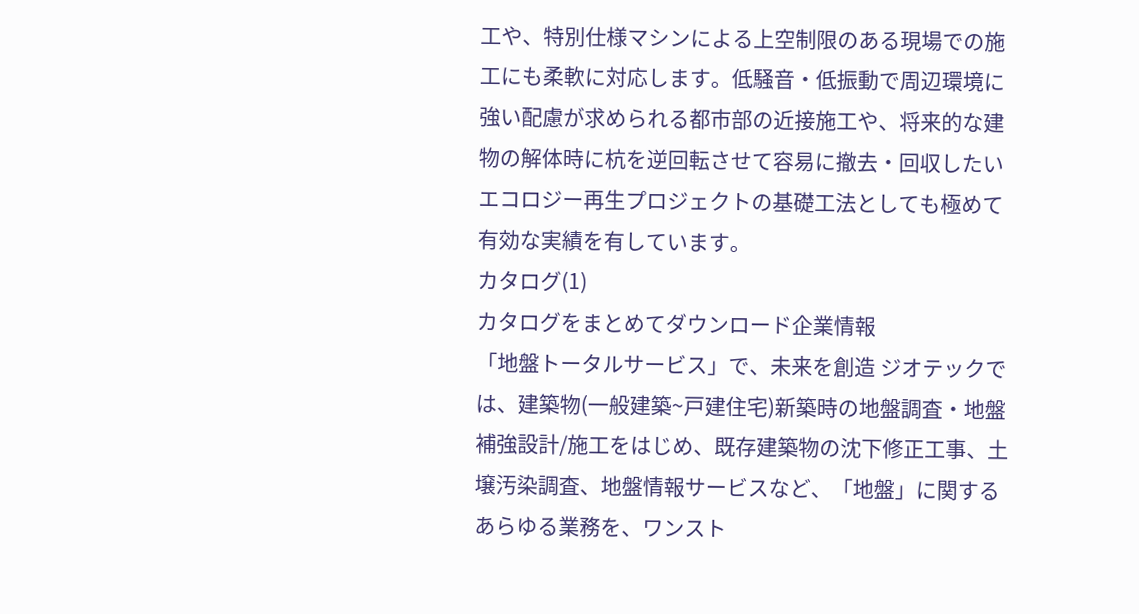工や、特別仕様マシンによる上空制限のある現場での施工にも柔軟に対応します。低騒音・低振動で周辺環境に強い配慮が求められる都市部の近接施工や、将来的な建物の解体時に杭を逆回転させて容易に撤去・回収したいエコロジー再生プロジェクトの基礎工法としても極めて有効な実績を有しています。
カタログ(1)
カタログをまとめてダウンロード企業情報
「地盤トータルサービス」で、未来を創造 ジオテックでは、建築物(一般建築~戸建住宅)新築時の地盤調査・地盤補強設計/施工をはじめ、既存建築物の沈下修正工事、土壌汚染調査、地盤情報サービスなど、「地盤」に関するあらゆる業務を、ワンスト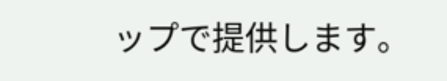ップで提供します。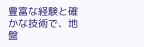豊富な経験と確かな技術で、地盤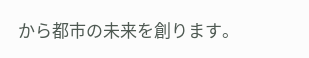から都市の未来を創ります。